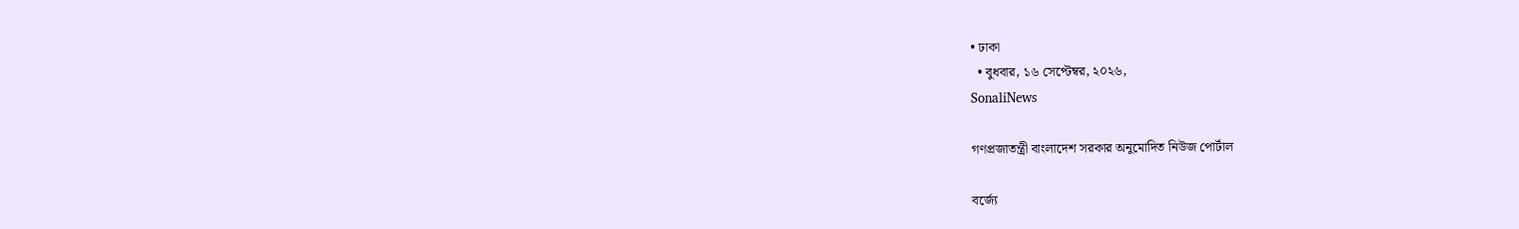• ঢাকা
  • বুধবার, ১৬ সেপ্টেম্বর, ২০২৬,
SonaliNews

গণপ্রজাতন্ত্রী বাংলাদেশ সরকার অনুমোদিত নিউজ পোর্টাল

বর্জ্যে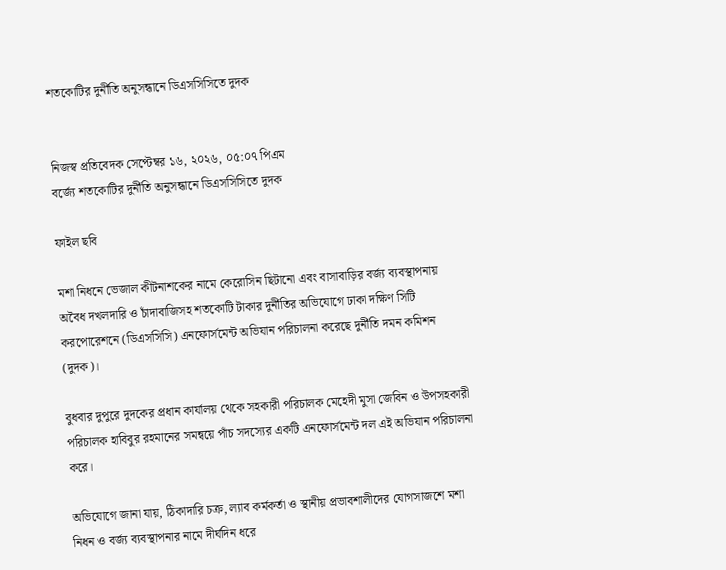শতকোটির দুর্নীতি অনুসন্ধানে ডিএসসিসিতে দুদক


নিজস্ব প্রতিবেদক সেপ্টেম্বর ১৬, ২০২৬, ০৫:০৭ পিএম
বর্জ্যে শতকোটির দুর্নীতি অনুসন্ধানে ডিএসসিসিতে দুদক

ফাইল ছবি

মশা নিধনে ভেজাল কীটনাশকের নামে কেরোসিন ছিটানো এবং বাসাবাড়ির বর্জ্য ব্যবস্থাপনায় অবৈধ দখলদারি ও চাঁদাবাজিসহ শতকোটি টাকার দুর্নীতির অভিযোগে ঢাকা দক্ষিণ সিটি করপোরেশনে (ডিএসসিসি) এনফোর্সমেন্ট অভিযান পরিচালনা করেছে দুর্নীতি দমন কমিশন (দুদক)।

বুধবার দুপুরে দুদকের প্রধান কার্যালয় থেকে সহকারী পরিচালক মেহেদী মুসা জেবিন ও উপসহকারী পরিচালক হাবিবুর রহমানের সমন্বয়ে পাঁচ সদস্যের একটি এনফোর্সমেন্ট দল এই অভিযান পরিচালনা করে।

অভিযোগে জানা যায়, ঠিকাদারি চক্র, ল্যাব কর্মকর্তা ও স্থানীয় প্রভাবশালীদের যোগসাজশে মশা নিধন ও বর্জ্য ব্যবস্থাপনার নামে দীর্ঘদিন ধরে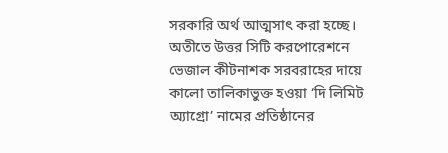সরকারি অর্থ আত্মসাৎ করা হচ্ছে। অতীতে উত্তর সিটি করপোরেশনে ভেজাল কীটনাশক সরবরাহের দায়ে কালো তালিকাভুক্ত হওয়া ‘দি লিমিট অ্যাগ্রো’ নামের প্রতিষ্ঠানের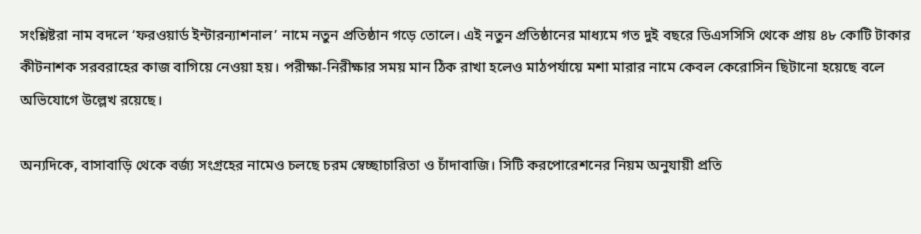সংশ্লিষ্টরা নাম বদলে ‘ফরওয়ার্ড ইন্টারন্যাশনাল’ নামে নতুন প্রতিষ্ঠান গড়ে তোলে। এই নতুন প্রতিষ্ঠানের মাধ্যমে গত দুই বছরে ডিএসসিসি থেকে প্রায় ৪৮ কোটি টাকার কীটনাশক সরবরাহের কাজ বাগিয়ে নেওয়া হয়। পরীক্ষা-নিরীক্ষার সময় মান ঠিক রাখা হলেও মাঠপর্যায়ে মশা মারার নামে কেবল কেরোসিন ছিটানো হয়েছে বলে অভিযোগে উল্লেখ রয়েছে।

অন্যদিকে, বাসাবাড়ি থেকে বর্জ্য সংগ্রহের নামেও চলছে চরম স্বেচ্ছাচারিতা ও চাঁদাবাজি। সিটি করপোরেশনের নিয়ম অনুযায়ী প্রতি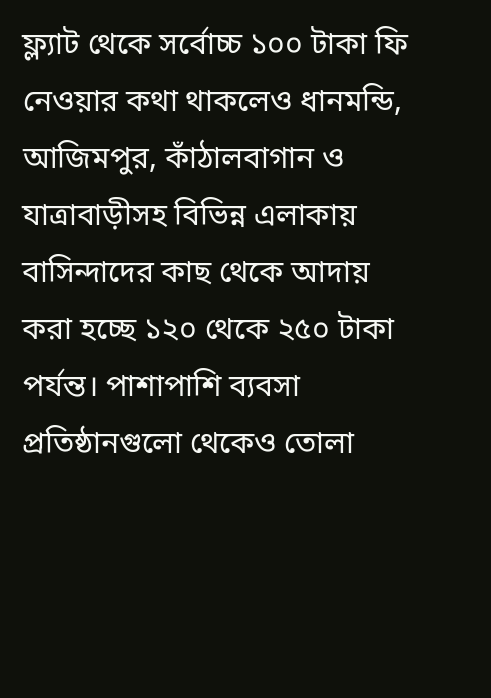ফ্ল্যাট থেকে সর্বোচ্চ ১০০ টাকা ফি নেওয়ার কথা থাকলেও ধানমন্ডি, আজিমপুর, কাঁঠালবাগান ও যাত্রাবাড়ীসহ বিভিন্ন এলাকায় বাসিন্দাদের কাছ থেকে আদায় করা হচ্ছে ১২০ থেকে ২৫০ টাকা পর্যন্ত। পাশাপাশি ব্যবসা প্রতিষ্ঠানগুলো থেকেও তোলা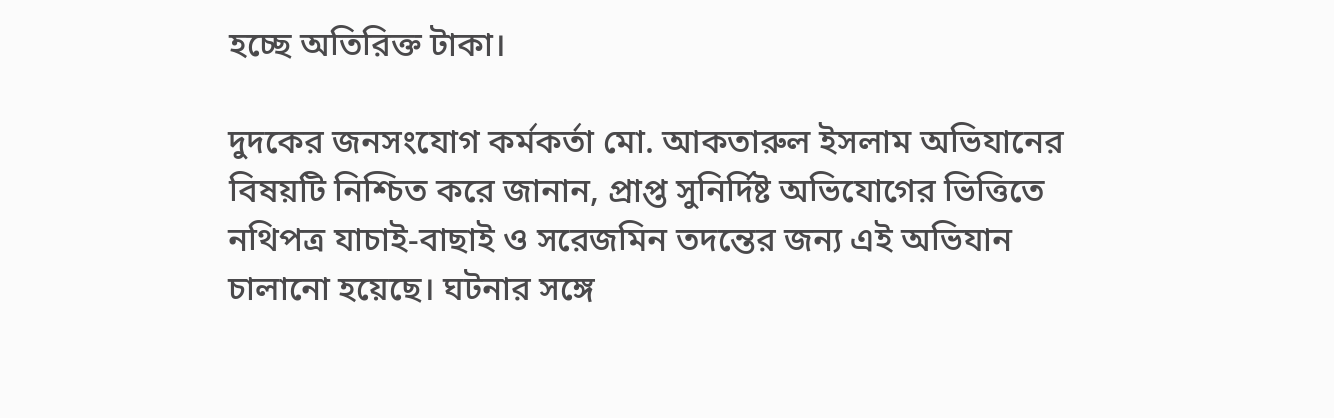হচ্ছে অতিরিক্ত টাকা।

দুদকের জনসংযোগ কর্মকর্তা মো. আকতারুল ইসলাম অভিযানের বিষয়টি নিশ্চিত করে জানান, প্রাপ্ত সুনির্দিষ্ট অভিযোগের ভিত্তিতে নথিপত্র যাচাই-বাছাই ও সরেজমিন তদন্তের জন্য এই অভিযান চালানো হয়েছে। ঘটনার সঙ্গে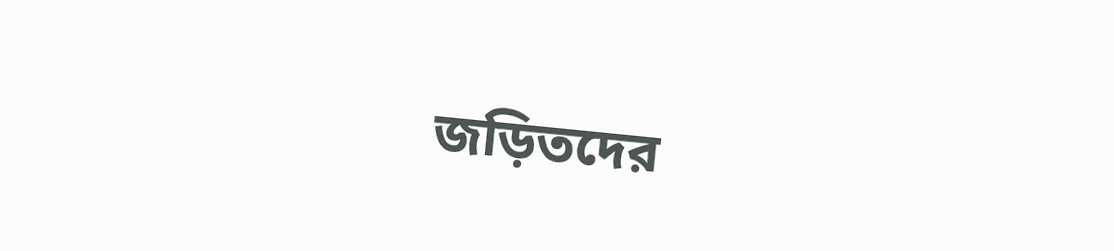জড়িতদের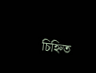চিহ্নিত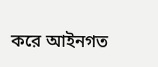করে আইনগত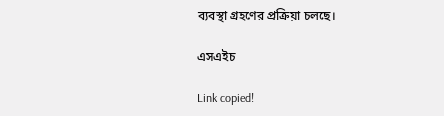ব্যবস্থা গ্রহণের প্রক্রিয়া চলছে।

এসএইচ

Link copied!